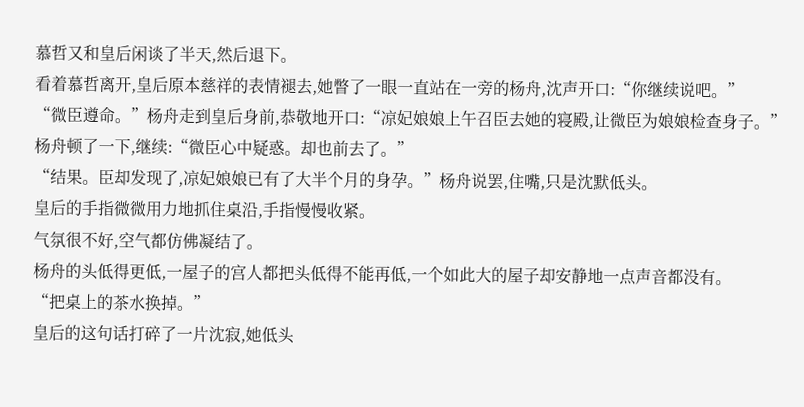慕哲又和皇后闲谈了半天,然后退下。
看着慕哲离开,皇后原本慈祥的表情褪去,她瞥了一眼一直站在一旁的杨舟,沈声开口:“你继续说吧。”
“微臣遵命。”杨舟走到皇后身前,恭敬地开口:“凉妃娘娘上午召臣去她的寝殿,让微臣为娘娘检查身子。”
杨舟顿了一下,继续:“微臣心中疑惑。却也前去了。”
“结果。臣却发现了,凉妃娘娘已有了大半个月的身孕。”杨舟说罢,住嘴,只是沈默低头。
皇后的手指微微用力地抓住桌沿,手指慢慢收紧。
气氛很不好,空气都仿佛凝结了。
杨舟的头低得更低,一屋子的宫人都把头低得不能再低,一个如此大的屋子却安静地一点声音都没有。
“把桌上的茶水换掉。”
皇后的这句话打碎了一片沈寂,她低头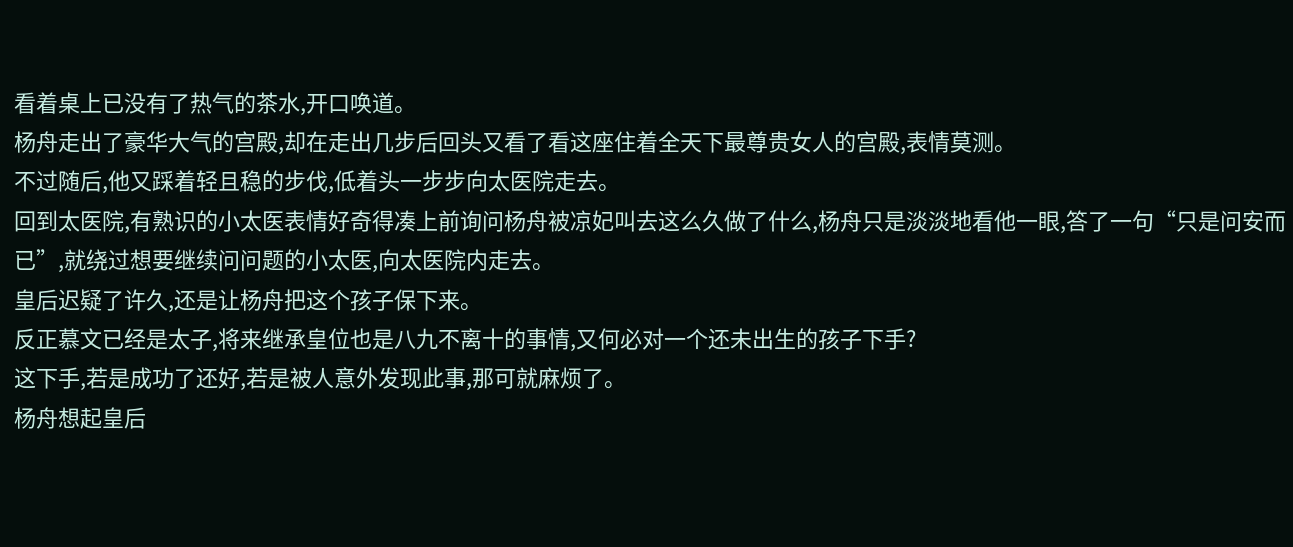看着桌上已没有了热气的茶水,开口唤道。
杨舟走出了豪华大气的宫殿,却在走出几步后回头又看了看这座住着全天下最尊贵女人的宫殿,表情莫测。
不过随后,他又踩着轻且稳的步伐,低着头一步步向太医院走去。
回到太医院,有熟识的小太医表情好奇得凑上前询问杨舟被凉妃叫去这么久做了什么,杨舟只是淡淡地看他一眼,答了一句“只是问安而已”,就绕过想要继续问问题的小太医,向太医院内走去。
皇后迟疑了许久,还是让杨舟把这个孩子保下来。
反正慕文已经是太子,将来继承皇位也是八九不离十的事情,又何必对一个还未出生的孩子下手?
这下手,若是成功了还好,若是被人意外发现此事,那可就麻烦了。
杨舟想起皇后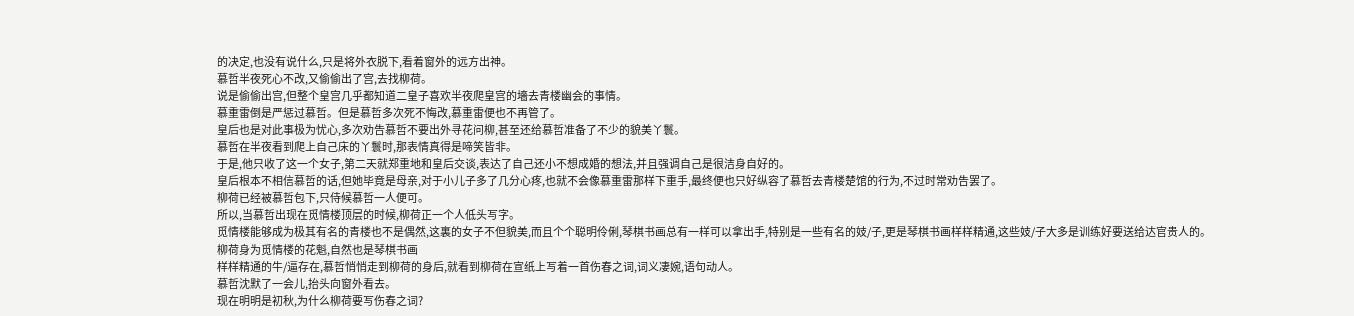的决定,也没有说什么,只是将外衣脱下,看着窗外的远方出神。
慕哲半夜死心不改,又偷偷出了宫,去找柳荷。
说是偷偷出宫,但整个皇宫几乎都知道二皇子喜欢半夜爬皇宫的墻去青楼幽会的事情。
慕重雷倒是严惩过慕哲。但是慕哲多次死不悔改,慕重雷便也不再管了。
皇后也是对此事极为忧心,多次劝告慕哲不要出外寻花问柳,甚至还给慕哲准备了不少的貌美丫鬟。
慕哲在半夜看到爬上自己床的丫鬟时,那表情真得是啼笑皆非。
于是,他只收了这一个女子,第二天就郑重地和皇后交谈,表达了自己还小不想成婚的想法,并且强调自己是很洁身自好的。
皇后根本不相信慕哲的话,但她毕竟是母亲,对于小儿子多了几分心疼,也就不会像慕重雷那样下重手,最终便也只好纵容了慕哲去青楼楚馆的行为,不过时常劝告罢了。
柳荷已经被慕哲包下,只侍候慕哲一人便可。
所以,当慕哲出现在觅情楼顶层的时候,柳荷正一个人低头写字。
觅情楼能够成为极其有名的青楼也不是偶然,这裏的女子不但貌美,而且个个聪明伶俐,琴棋书画总有一样可以拿出手,特别是一些有名的妓/子,更是琴棋书画样样精通,这些妓/子大多是训练好要送给达官贵人的。
柳荷身为觅情楼的花魁,自然也是琴棋书画
样样精通的牛/逼存在,慕哲悄悄走到柳荷的身后,就看到柳荷在宣纸上写着一首伤春之词,词义凄婉,语句动人。
慕哲沈默了一会儿,抬头向窗外看去。
现在明明是初秋,为什么柳荷要写伤春之词?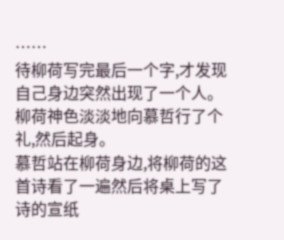……
待柳荷写完最后一个字,才发现自己身边突然出现了一个人。
柳荷神色淡淡地向慕哲行了个礼,然后起身。
慕哲站在柳荷身边,将柳荷的这首诗看了一遍然后将桌上写了诗的宣纸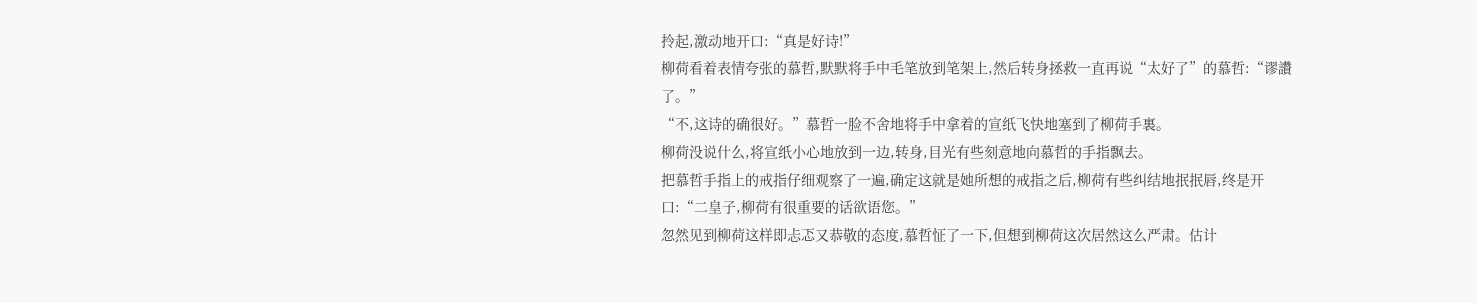拎起,激动地开口:“真是好诗!”
柳荷看着表情夸张的慕哲,默默将手中毛笔放到笔架上,然后转身拯救一直再说“太好了”的慕哲:“谬讚了。”
“不,这诗的确很好。”慕哲一脸不舍地将手中拿着的宣纸飞快地塞到了柳荷手裏。
柳荷没说什么,将宣纸小心地放到一边,转身,目光有些刻意地向慕哲的手指飘去。
把慕哲手指上的戒指仔细观察了一遍,确定这就是她所想的戒指之后,柳荷有些纠结地抿抿唇,终是开口:“二皇子,柳荷有很重要的话欲语您。”
忽然见到柳荷这样即忐忑又恭敬的态度,慕哲怔了一下,但想到柳荷这次居然这么严肃。估计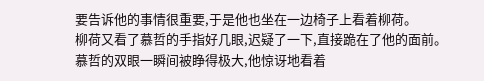要告诉他的事情很重要,于是他也坐在一边椅子上看着柳荷。
柳荷又看了慕哲的手指好几眼,迟疑了一下,直接跪在了他的面前。
慕哲的双眼一瞬间被睁得极大,他惊讶地看着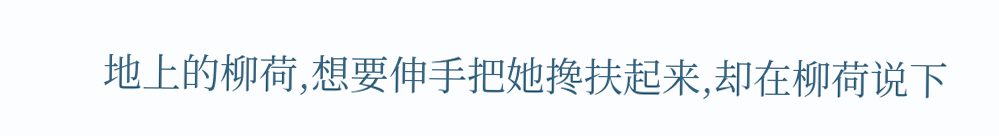地上的柳荷,想要伸手把她搀扶起来,却在柳荷说下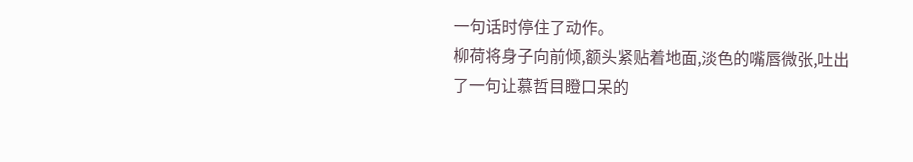一句话时停住了动作。
柳荷将身子向前倾,额头紧贴着地面,淡色的嘴唇微张,吐出了一句让慕哲目瞪口呆的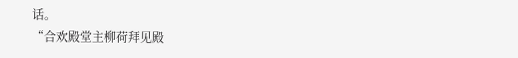话。
“合欢殿堂主柳荷拜见殿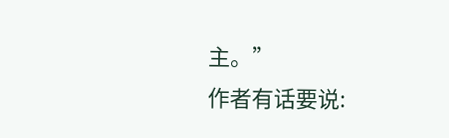主。”
作者有话要说: